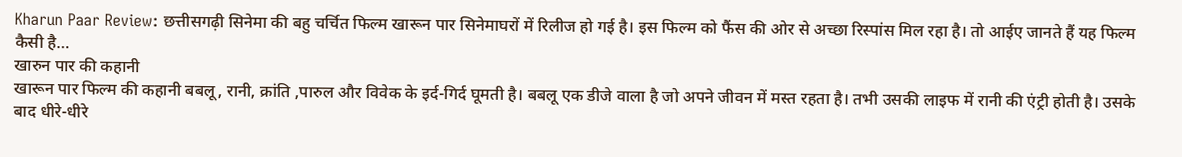Kharun Paar Review: छत्तीसगढ़ी सिनेमा की बहु चर्चित फिल्म खारून पार सिनेमाघरों में रिलीज हो गई है। इस फिल्म को फैंस की ओर से अच्छा रिस्पांस मिल रहा है। तो आईए जानते हैं यह फिल्म कैसी है…
खारुन पार की कहानी
खारून पार फिल्म की कहानी बबलू, रानी, क्रांति ,पारुल और विवेक के इर्द-गिर्द घूमती है। बबलू एक डीजे वाला है जो अपने जीवन में मस्त रहता है। तभी उसकी लाइफ में रानी की एंट्री होती है। उसके बाद धीरे-धीरे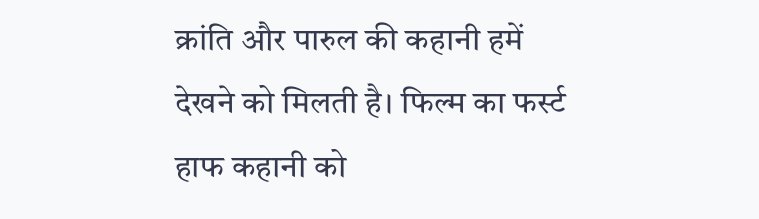क्रांति और पारुल की कहानी हमें देखने को मिलती है। फिल्म का फर्स्ट हाफ कहानी को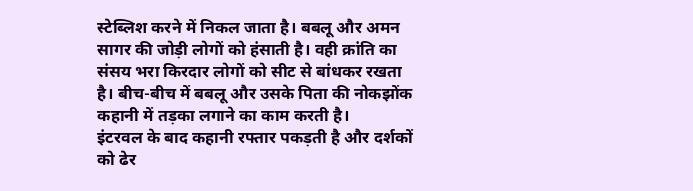स्टेब्लिश करने में निकल जाता है। बबलू और अमन सागर की जोड़ी लोगों को हंसाती है। वही क्रांति का संसय भरा किरदार लोगों को सीट से बांधकर रखता है। बीच-बीच में बबलू और उसके पिता की नोकझोंक कहानी में तड़का लगाने का काम करती है।
इंटरवल के बाद कहानी रफ्तार पकड़ती है और दर्शकों को ढेर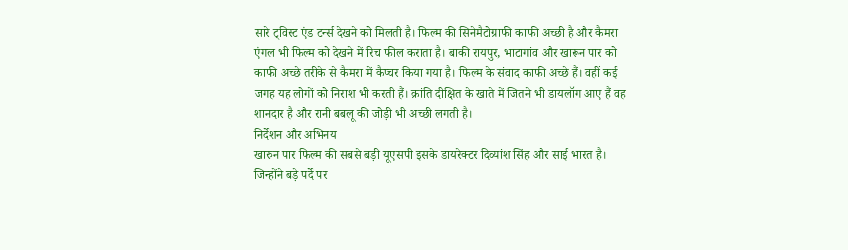सारे ट्विस्ट एंड टर्न्स देखने को मिलती है। फिल्म की सिनेमैटोग्राफी काफी अच्छी है और कैमरा एंगल भी फिल्म को देखने में रिच फील कराता है। बाकी रायपुर, भाटागांव और खारून पार को काफी अच्छे तरीके से कैमरा में कैप्चर किया गया है। फिल्म के संवाद काफी अच्छे हैं। वहीं कई जगह यह लोगों को निराश भी करती हैं। क्रांति दीक्षित के खाते में जितने भी डायलॉग आए हैं वह शानदार है और रानी बबलू की जोड़ी भी अच्छी लगती है।
निर्देशन और अभिनय
खारुन पार फिल्म की सबसे बड़ी यूएसपी इसके डायरेक्टर दिव्यांश सिंह और साई भारत है। जिन्होंने बड़े पर्दे पर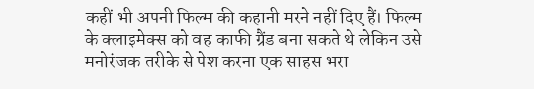कहीं भी अपनी फिल्म की कहानी मरने नहीं दिए हैं। फिल्म के क्लाइमेक्स को वह काफी ग्रैंड बना सकते थे लेकिन उसे मनोरंजक तरीके से पेश करना एक साहस भरा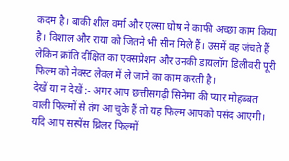कदम है। बाकी शील वर्मा और एल्सा घोष ने काफी अच्छा काम किया है। विशाल और राया को जितने भी सीन मिले हैं। उसमें वह जंचते हैं लेकिन क्रांति दीक्षित का एक्सप्रेशन और उनकी डायलॉग डिलीवरी पूरी फिल्म को नेक्स्ट लेवल में ले जाने का काम करती है।
देखें या न देखें :- अगर आप छत्तीसगढ़ी सिनेमा की प्यार मोहब्बत वाली फिल्मों से तंग आ चुके हैं तो यह फिल्म आपको पसंद आएगी। यदि आप सस्पेंस थ्रिलर फिल्मों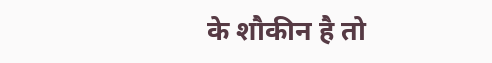के शौकीन है तो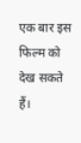एक बार इस फिल्म को देख सकते हैं।